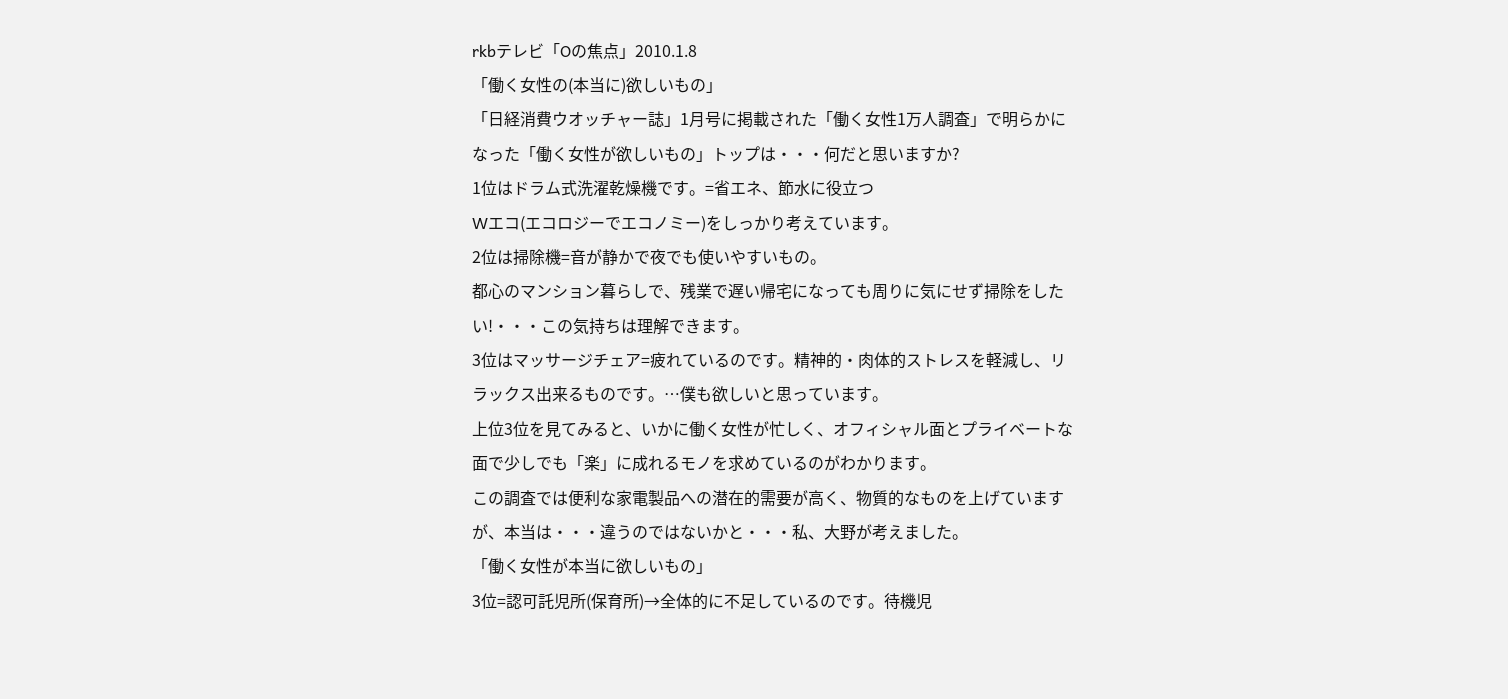rkbテレビ「Oの焦点」2010.1.8
「働く女性の(本当に)欲しいもの」
「日経消費ウオッチャー誌」1月号に掲載された「働く女性1万人調査」で明らかになった「働く女性が欲しいもの」トップは・・・何だと思いますか?
1位はドラム式洗濯乾燥機です。=省エネ、節水に役立つ
Wエコ(エコロジーでエコノミー)をしっかり考えています。
2位は掃除機=音が静かで夜でも使いやすいもの。
都心のマンション暮らしで、残業で遅い帰宅になっても周りに気にせず掃除をしたい!・・・この気持ちは理解できます。
3位はマッサージチェア=疲れているのです。精神的・肉体的ストレスを軽減し、リラックス出来るものです。…僕も欲しいと思っています。
上位3位を見てみると、いかに働く女性が忙しく、オフィシャル面とプライベートな面で少しでも「楽」に成れるモノを求めているのがわかります。
この調査では便利な家電製品への潜在的需要が高く、物質的なものを上げていますが、本当は・・・違うのではないかと・・・私、大野が考えました。
「働く女性が本当に欲しいもの」
3位=認可託児所(保育所)→全体的に不足しているのです。待機児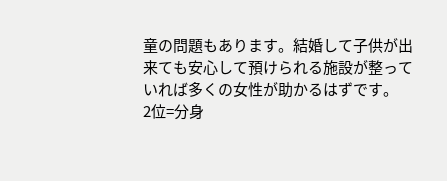童の問題もあります。結婚して子供が出来ても安心して預けられる施設が整っていれば多くの女性が助かるはずです。
2位=分身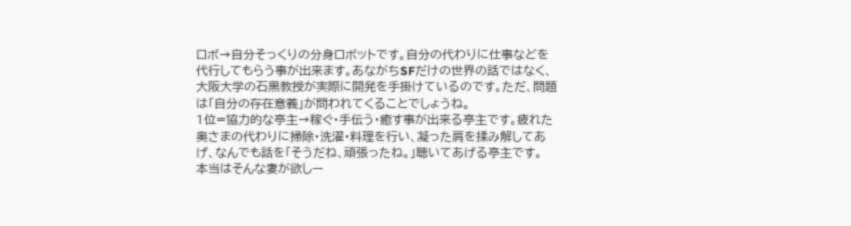ロボ→自分そっくりの分身ロボットです。自分の代わりに仕事などを代行してもらう事が出来ます。あながちSFだけの世界の話ではなく、大阪大学の石黒教授が実際に開発を手掛けているのです。ただ、問題は「自分の存在意義」が問われてくることでしょうね。
1位=協力的な亭主→稼ぐ・手伝う・癒す事が出来る亭主です。疲れた奥さまの代わりに掃除・洗濯・料理を行い、凝った肩を揉み解してあげ、なんでも話を「そうだね、頑張ったね。」聴いてあげる亭主です。
本当はそんな妻が欲しー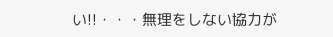い!!・・・無理をしない協力が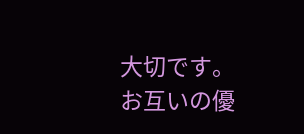大切です。
お互いの優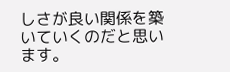しさが良い関係を築いていくのだと思います。